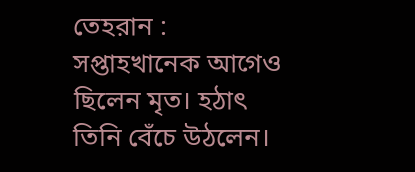তেহরান : সপ্তাহখানেক আগেও ছিলেন মৃত। হঠাৎ তিনি বেঁচে উঠলেন।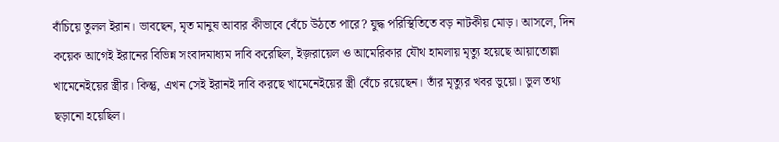বাঁচিয়ে তুলল ইরান। ভাবছেন, মৃত মানুষ আবার কীভাবে বেঁচে উঠতে পারে? যুদ্ধ পরিস্থিতিতে বড় নাটকীয় মোড়। আসলে, দিন কয়েক আগেই ইরানের বিভিন্ন সংবাদমাধ্যম দাবি করেছিল, ইজ়রায়েল ও আমেরিকার যৌথ হামলায় মৃত্যু হয়েছে আয়াতোল্লা খামেনেইয়ের স্ত্রীর। কিন্তু, এখন সেই ইরানই দাবি করছে খামেনেইয়ের স্ত্রী বেঁচে রয়েছেন। তাঁর মৃত্যুর খবর ভুয়ো। ভুল তথ্য ছড়ানো হয়েছিল।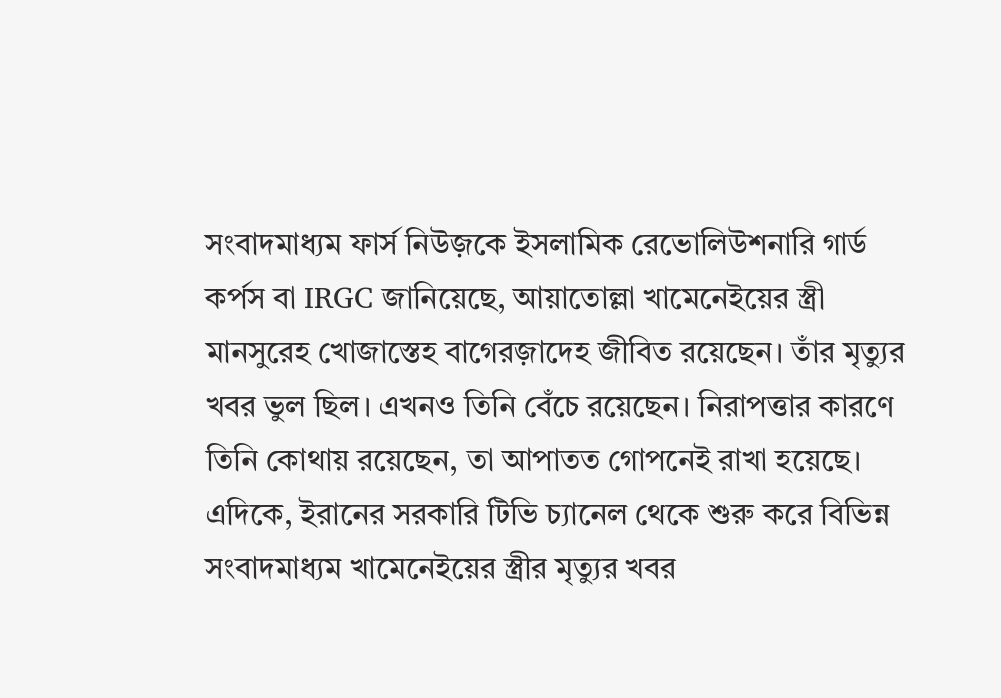সংবাদমাধ্যম ফার্স নিউজ়কে ইসলামিক রেভোলিউশনারি গার্ড কর্পস বা IRGC জানিয়েছে, আয়াতোল্লা খামেনেইয়ের স্ত্রী মানসুরেহ খোজাস্তেহ বাগেরজ়াদেহ জীবিত রয়েছেন। তাঁর মৃত্যুর খবর ভুল ছিল। এখনও তিনি বেঁচে রয়েছেন। নিরাপত্তার কারণে তিনি কোথায় রয়েছেন, তা আপাতত গোপনেই রাখা হয়েছে। এদিকে, ইরানের সরকারি টিভি চ্যানেল থেকে শুরু করে বিভিন্ন সংবাদমাধ্যম খামেনেইয়ের স্ত্রীর মৃত্যুর খবর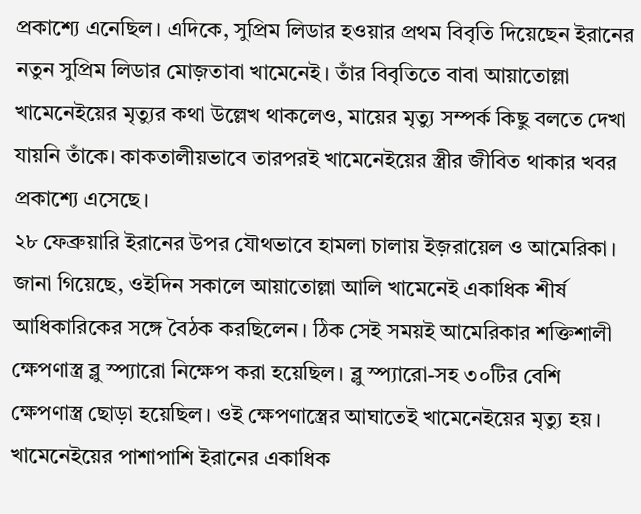প্রকাশ্যে এনেছিল। এদিকে, সুপ্রিম লিডার হওয়ার প্রথম বিবৃতি দিয়েছেন ইরানের নতুন সুপ্রিম লিডার মোজ়তাবা খামেনেই। তাঁর বিবৃতিতে বাবা আয়াতোল্লা খামেনেইয়ের মৃত্যুর কথা উল্লেখ থাকলেও, মায়ের মৃত্যু সম্পর্ক কিছু বলতে দেখা যায়নি তাঁকে। কাকতালীয়ভাবে তারপরই খামেনেইয়ের স্ত্রীর জীবিত থাকার খবর প্রকাশ্যে এসেছে।
২৮ ফেব্রুয়ারি ইরানের উপর যৌথভাবে হামলা চালায় ইজ়রায়েল ও আমেরিকা। জানা গিয়েছে, ওইদিন সকালে আয়াতোল্লা আলি খামেনেই একাধিক শীর্ষ আধিকারিকের সঙ্গে বৈঠক করছিলেন। ঠিক সেই সময়ই আমেরিকার শক্তিশালী ক্ষেপণাস্ত্র ব্লু স্প্যারো নিক্ষেপ করা হয়েছিল। ব্লু স্প্যারো-সহ ৩০টির বেশি ক্ষেপণাস্ত্র ছোড়া হয়েছিল। ওই ক্ষেপণাস্ত্রের আঘাতেই খামেনেইয়ের মৃত্যু হয়। খামেনেইয়ের পাশাপাশি ইরানের একাধিক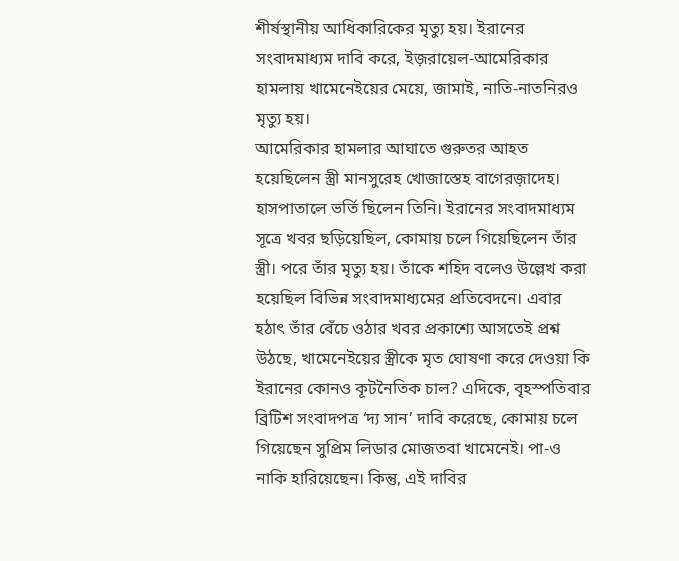শীর্ষস্থানীয় আধিকারিকের মৃত্যু হয়। ইরানের সংবাদমাধ্যম দাবি করে, ইজ়রায়েল-আমেরিকার হামলায় খামেনেইয়ের মেয়ে, জামাই, নাতি-নাতনিরও মৃত্যু হয়।
আমেরিকার হামলার আঘাতে গুরুতর আহত হয়েছিলেন স্ত্রী মানসুরেহ খোজাস্তেহ বাগেরজ়াদেহ। হাসপাতালে ভর্তি ছিলেন তিনি। ইরানের সংবাদমাধ্যম সূত্রে খবর ছড়িয়েছিল, কোমায় চলে গিয়েছিলেন তাঁর স্ত্রী। পরে তাঁর মৃত্যু হয়। তাঁকে শহিদ বলেও উল্লেখ করা হয়েছিল বিভিন্ন সংবাদমাধ্যমের প্রতিবেদনে। এবার হঠাৎ তাঁর বেঁচে ওঠার খবর প্রকাশ্যে আসতেই প্রশ্ন উঠছে, খামেনেইয়ের স্ত্রীকে মৃত ঘোষণা করে দেওয়া কি ইরানের কোনও কূটনৈতিক চাল? এদিকে, বৃহস্পতিবার ব্রিটিশ সংবাদপত্র ‘দ্য সান’ দাবি করেছে, কোমায় চলে গিয়েছেন সুপ্রিম লিডার মোজতবা খামেনেই। পা-ও নাকি হারিয়েছেন। কিন্তু, এই দাবির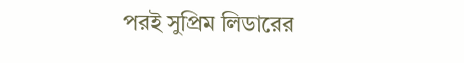পরই সুপ্রিম লিডারের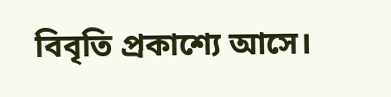বিবৃতি প্রকাশ্যে আসে।